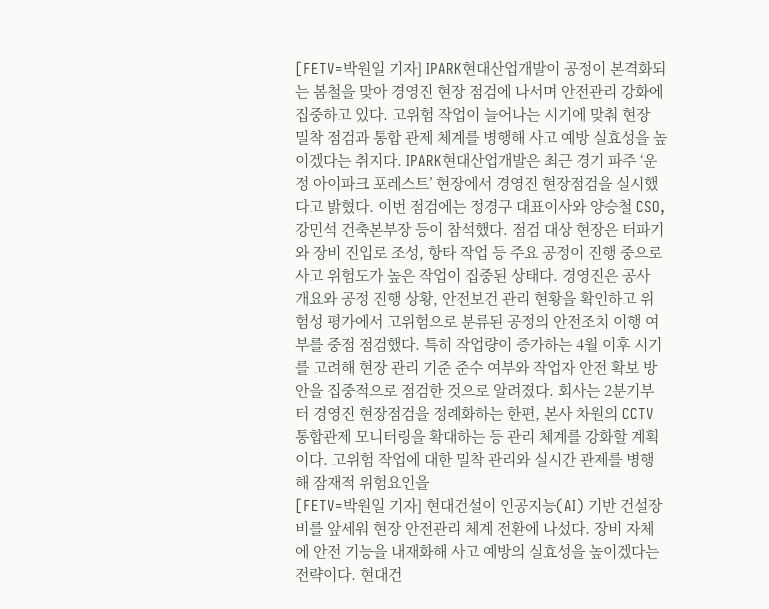[FETV=박원일 기자] IPARK현대산업개발이 공정이 본격화되는 봄철을 맞아 경영진 현장 점검에 나서며 안전관리 강화에 집중하고 있다. 고위험 작업이 늘어나는 시기에 맞춰 현장 밀착 점검과 통합 관제 체계를 병행해 사고 예방 실효성을 높이겠다는 취지다. IPARK현대산업개발은 최근 경기 파주 ‘운정 아이파크 포레스트’ 현장에서 경영진 현장점검을 실시했다고 밝혔다. 이번 점검에는 정경구 대표이사와 양승철 CSO, 강민석 건축본부장 등이 참석했다. 점검 대상 현장은 터파기와 장비 진입로 조성, 항타 작업 등 주요 공정이 진행 중으로 사고 위험도가 높은 작업이 집중된 상태다. 경영진은 공사 개요와 공정 진행 상황, 안전보건 관리 현황을 확인하고 위험성 평가에서 고위험으로 분류된 공정의 안전조치 이행 여부를 중점 점검했다. 특히 작업량이 증가하는 4월 이후 시기를 고려해 현장 관리 기준 준수 여부와 작업자 안전 확보 방안을 집중적으로 점검한 것으로 알려졌다. 회사는 2분기부터 경영진 현장점검을 정례화하는 한편, 본사 차원의 CCTV 통합관제 모니터링을 확대하는 등 관리 체계를 강화할 계획이다. 고위험 작업에 대한 밀착 관리와 실시간 관제를 병행해 잠재적 위험요인을
[FETV=박원일 기자] 현대건설이 인공지능(AI) 기반 건설장비를 앞세워 현장 안전관리 체계 전환에 나섰다. 장비 자체에 안전 기능을 내재화해 사고 예방의 실효성을 높이겠다는 전략이다. 현대건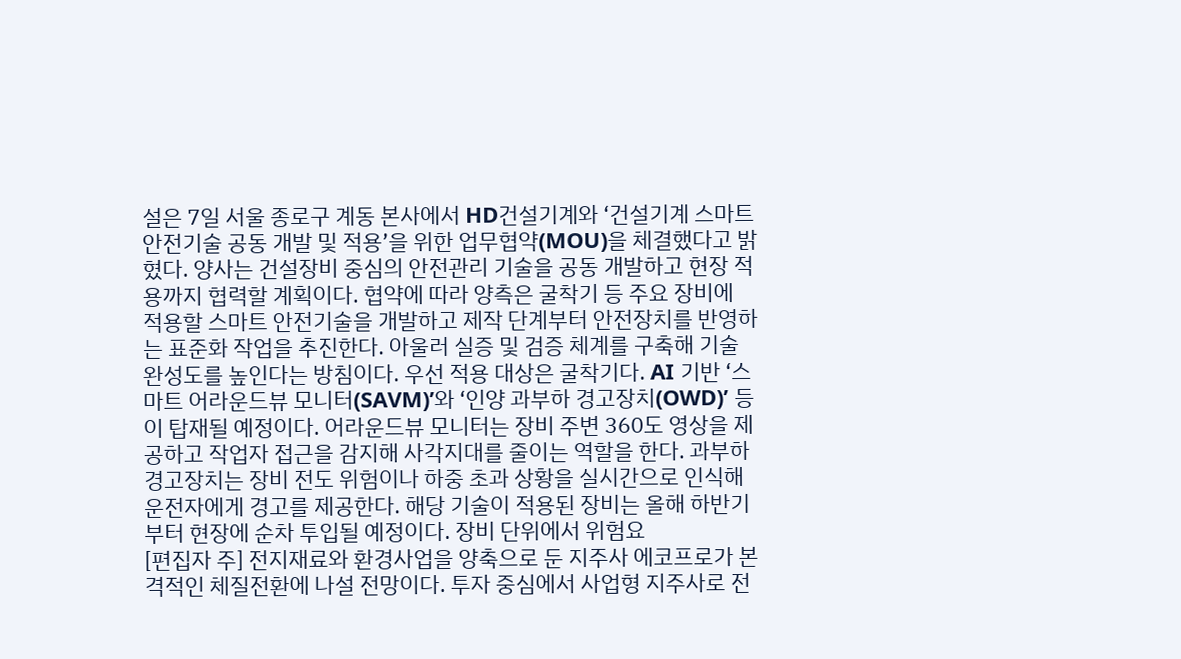설은 7일 서울 종로구 계동 본사에서 HD건설기계와 ‘건설기계 스마트 안전기술 공동 개발 및 적용’을 위한 업무협약(MOU)을 체결했다고 밝혔다. 양사는 건설장비 중심의 안전관리 기술을 공동 개발하고 현장 적용까지 협력할 계획이다. 협약에 따라 양측은 굴착기 등 주요 장비에 적용할 스마트 안전기술을 개발하고 제작 단계부터 안전장치를 반영하는 표준화 작업을 추진한다. 아울러 실증 및 검증 체계를 구축해 기술 완성도를 높인다는 방침이다. 우선 적용 대상은 굴착기다. AI 기반 ‘스마트 어라운드뷰 모니터(SAVM)’와 ‘인양 과부하 경고장치(OWD)’ 등이 탑재될 예정이다. 어라운드뷰 모니터는 장비 주변 360도 영상을 제공하고 작업자 접근을 감지해 사각지대를 줄이는 역할을 한다. 과부하 경고장치는 장비 전도 위험이나 하중 초과 상황을 실시간으로 인식해 운전자에게 경고를 제공한다. 해당 기술이 적용된 장비는 올해 하반기부터 현장에 순차 투입될 예정이다. 장비 단위에서 위험요
[편집자 주] 전지재료와 환경사업을 양축으로 둔 지주사 에코프로가 본격적인 체질전환에 나설 전망이다. 투자 중심에서 사업형 지주사로 전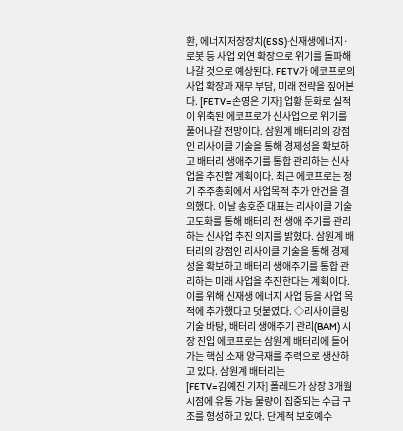환, 에너지저장장치(ESS)·신재생에너지·로봇 등 사업 외연 확장으로 위기를 돌파해 나갈 것으로 예상된다. FETV가 에코프로의 사업 확장과 재무 부담, 미래 전략을 짚어본다. [FETV=손영은 기자] 업황 둔화로 실적이 위축된 에코프로가 신사업으로 위기를 풀어나갈 전망이다. 삼원계 배터리의 강점인 리사이클 기술을 통해 경제성을 확보하고 배터리 생애주기를 통합 관리하는 신사업을 추진할 계획이다. 최근 에코프로는 정기 주주총회에서 사업목적 추가 안건을 결의했다. 이날 송호준 대표는 리사이클 기술 고도화를 통해 배터리 전 생애 주기를 관리하는 신사업 추진 의지를 밝혔다. 삼원계 배터리의 강점인 리사이클 기술을 통해 경제성을 확보하고 배터리 생애주기를 통합 관리하는 미래 사업을 추진한다는 계획이다. 이를 위해 신재생 에너지 사업 등을 사업 목적에 추가했다고 덧붙였다. ◇리사이클링 기술 바탕, 배터리 생애주기 관리(BAM) 시장 진입 에코프로는 삼원계 배터리에 들어가는 핵심 소재 양극재를 주력으로 생산하고 있다. 삼원계 배터리는
[FETV=김예진 기자] 폴레드가 상장 3개월 시점에 유통 가능 물량이 집중되는 수급 구조를 형성하고 있다. 단계적 보호예수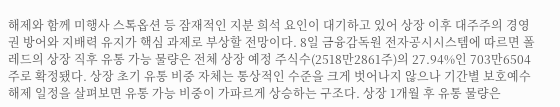해제와 함께 미행사 스톡옵션 등 잠재적인 지분 희석 요인이 대기하고 있어 상장 이후 대주주의 경영권 방어와 지배력 유지가 핵심 과제로 부상할 전망이다. 8일 금융감독원 전자공시시스템에 따르면 폴레드의 상장 직후 유통 가능 물량은 전체 상장 예정 주식수(2518만2861주)의 27.94%인 703만6504주로 확정됐다. 상장 초기 유통 비중 자체는 통상적인 수준을 크게 벗어나지 않으나 기간별 보호예수 해제 일정을 살펴보면 유통 가능 비중이 가파르게 상승하는 구조다. 상장 1개월 후 유통 물량은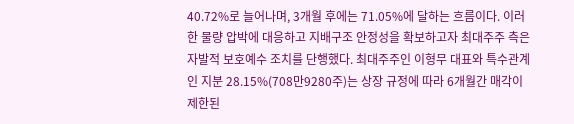40.72%로 늘어나며, 3개월 후에는 71.05%에 달하는 흐름이다. 이러한 물량 압박에 대응하고 지배구조 안정성을 확보하고자 최대주주 측은 자발적 보호예수 조치를 단행했다. 최대주주인 이형무 대표와 특수관계인 지분 28.15%(708만9280주)는 상장 규정에 따라 6개월간 매각이 제한된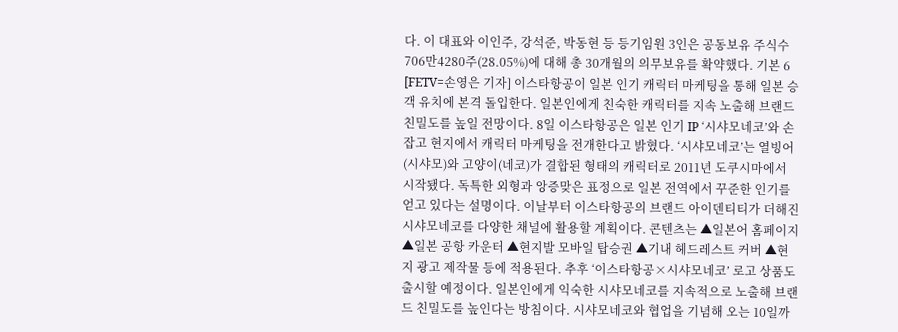다. 이 대표와 이인주, 강석준, 박동현 등 등기임원 3인은 공동보유 주식수 706만4280주(28.05%)에 대해 총 30개월의 의무보유를 확약했다. 기본 6
[FETV=손영은 기자] 이스타항공이 일본 인기 캐릭터 마케팅을 통해 일본 승객 유치에 본격 돌입한다. 일본인에게 친숙한 캐릭터를 지속 노출해 브랜드 친밀도를 높일 전망이다. 8일 이스타항공은 일본 인기 IP ‘시샤모네코’와 손잡고 현지에서 캐릭터 마케팅을 전개한다고 밝혔다. ‘시샤모네코’는 열빙어(시샤모)와 고양이(네코)가 결합된 형태의 캐릭터로 2011년 도쿠시마에서 시작됐다. 독특한 외형과 앙증맞은 표정으로 일본 전역에서 꾸준한 인기를 얻고 있다는 설명이다. 이날부터 이스타항공의 브랜드 아이덴티티가 더해진 시샤모네코를 다양한 채널에 활용할 계획이다. 콘텐츠는 ▲일본어 홈페이지 ▲일본 공항 카운터 ▲현지발 모바일 탑승권 ▲기내 헤드레스트 커버 ▲현지 광고 제작물 등에 적용된다. 추후 ‘이스타항공×시샤모네코’ 로고 상품도 출시할 예정이다. 일본인에게 익숙한 시샤모네코를 지속적으로 노출해 브랜드 친밀도를 높인다는 방침이다. 시샤모네코와 협업을 기념해 오는 10일까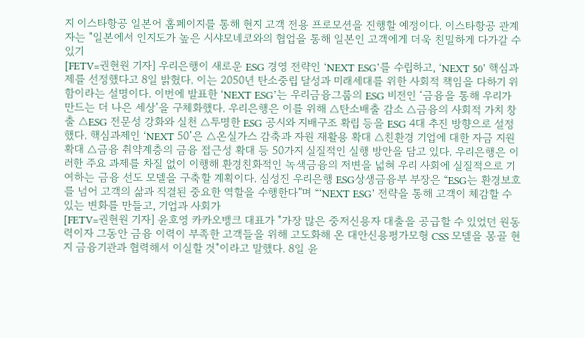지 이스타항공 일본어 홈페이지를 통해 현지 고객 전용 프로모션을 진행할 예정이다. 이스타항공 관계자는 "일본에서 인지도가 높은 시샤모네코와의 협업을 통해 일본인 고객에게 더욱 친밀하게 다가갈 수 있기
[FETV=권현원 기자] 우리은행이 새로운 ESG 경영 전략인 ‘NEXT ESG’를 수립하고, ‘NEXT 50’ 핵심과제를 선정했다고 8일 밝혔다. 이는 2050년 탄소중립 달성과 미래세대를 위한 사회적 책임을 다하기 위함이라는 설명이다. 이번에 발표한 ‘NEXT ESG’는 우리금융그룹의 ESG 비전인 ‘금융을 통해 우리가 만드는 더 나은 세상’을 구체화했다. 우리은행은 이를 위해 △탄소배출 감소 △금융의 사회적 가치 창출 △ESG 전문성 강화와 실천 △투명한 ESG 공시와 지배구조 확립 등을 ESG 4대 추진 방향으로 설정했다. 핵심과제인 ‘NEXT 50’은 △온실가스 감축과 자원 재활용 확대 △친환경 기업에 대한 자금 지원 확대 △금융 취약계층의 금융 접근성 확대 등 50가지 실질적인 실행 방안을 담고 있다. 우리은행은 이러한 주요 과제를 차질 없이 이행해 환경친화적인 녹색금융의 저변을 넓혀 우리 사회에 실질적으로 기여하는 금융 선도 모델을 구축할 계획이다. 심성진 우리은행 ESG상생금융부 부장은 “ESG는 환경보호를 넘어 고객의 삶과 직결된 중요한 역할을 수행한다”며 “‘NEXT ESG’ 전략을 통해 고객이 체감할 수 있는 변화를 만들고, 기업과 사회가
[FETV=권현원 기자] 윤호영 카카오뱅크 대표가 "가장 많은 중저신용자 대출을 공급할 수 있었던 원동력이자 그동안 금융 이력이 부족한 고객들을 위해 고도화해 온 대안신용평가모형 CSS 모델을 몽골 현지 금융기관과 협력해서 이실할 것"이라고 말했다. 8일 윤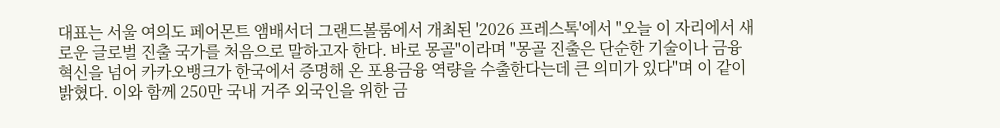대표는 서울 여의도 페어몬트 앰배서더 그랜드볼룸에서 개최된 '2026 프레스톡'에서 "오늘 이 자리에서 새로운 글로벌 진출 국가를 처음으로 말하고자 한다. 바로 몽골"이라며 "몽골 진출은 단순한 기술이나 금융 혁신을 넘어 카카오뱅크가 한국에서 증명해 온 포용금융 역량을 수출한다는데 큰 의미가 있다"며 이 같이 밝혔다. 이와 함께 250만 국내 거주 외국인을 위한 금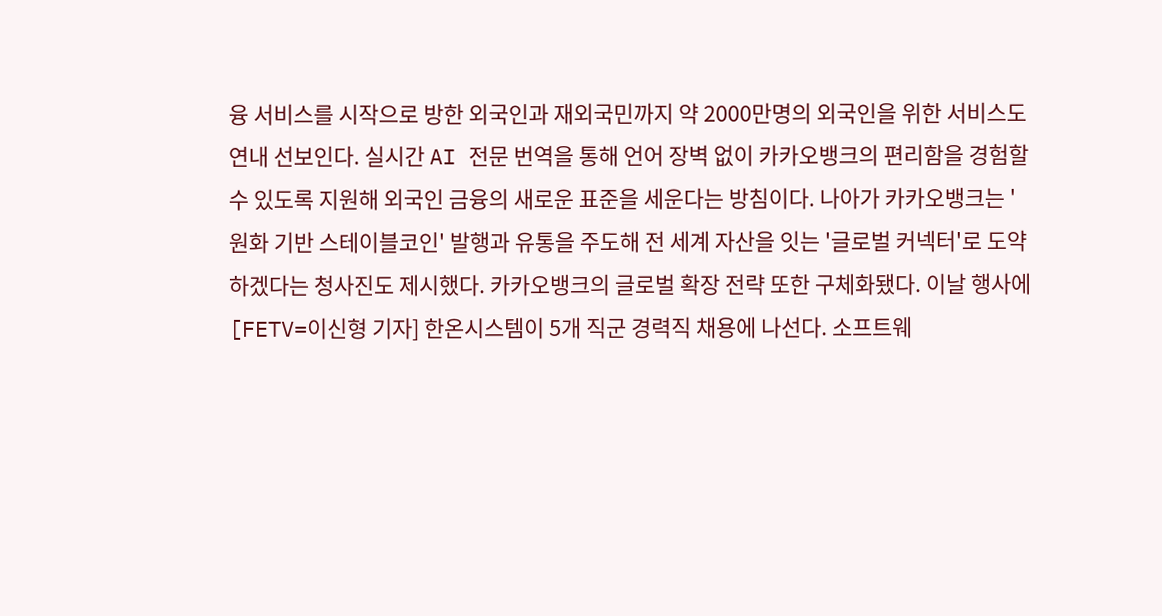융 서비스를 시작으로 방한 외국인과 재외국민까지 약 2000만명의 외국인을 위한 서비스도 연내 선보인다. 실시간 AI 전문 번역을 통해 언어 장벽 없이 카카오뱅크의 편리함을 경험할 수 있도록 지원해 외국인 금융의 새로운 표준을 세운다는 방침이다. 나아가 카카오뱅크는 '원화 기반 스테이블코인' 발행과 유통을 주도해 전 세계 자산을 잇는 '글로벌 커넥터'로 도약하겠다는 청사진도 제시했다. 카카오뱅크의 글로벌 확장 전략 또한 구체화됐다. 이날 행사에
[FETV=이신형 기자] 한온시스템이 5개 직군 경력직 채용에 나선다. 소프트웨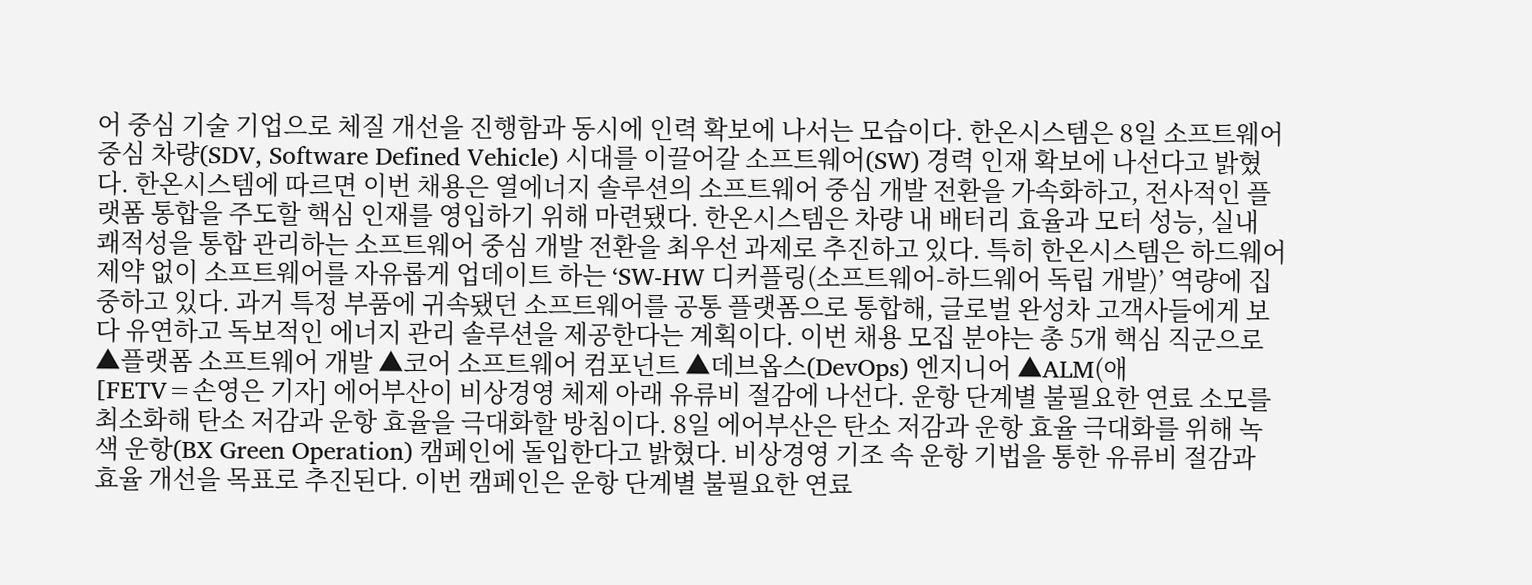어 중심 기술 기업으로 체질 개선을 진행함과 동시에 인력 확보에 나서는 모습이다. 한온시스템은 8일 소프트웨어 중심 차량(SDV, Software Defined Vehicle) 시대를 이끌어갈 소프트웨어(SW) 경력 인재 확보에 나선다고 밝혔다. 한온시스템에 따르면 이번 채용은 열에너지 솔루션의 소프트웨어 중심 개발 전환을 가속화하고, 전사적인 플랫폼 통합을 주도할 핵심 인재를 영입하기 위해 마련됐다. 한온시스템은 차량 내 배터리 효율과 모터 성능, 실내 쾌적성을 통합 관리하는 소프트웨어 중심 개발 전환을 최우선 과제로 추진하고 있다. 특히 한온시스템은 하드웨어 제약 없이 소프트웨어를 자유롭게 업데이트 하는 ‘SW-HW 디커플링(소프트웨어-하드웨어 독립 개발)’ 역량에 집중하고 있다. 과거 특정 부품에 귀속됐던 소프트웨어를 공통 플랫폼으로 통합해, 글로벌 완성차 고객사들에게 보다 유연하고 독보적인 에너지 관리 솔루션을 제공한다는 계획이다. 이번 채용 모집 분야는 총 5개 핵심 직군으로 ▲플랫폼 소프트웨어 개발 ▲코어 소프트웨어 컴포넌트 ▲데브옵스(DevOps) 엔지니어 ▲ALM(애
[FETV=손영은 기자] 에어부산이 비상경영 체제 아래 유류비 절감에 나선다. 운항 단계별 불필요한 연료 소모를 최소화해 탄소 저감과 운항 효율을 극대화할 방침이다. 8일 에어부산은 탄소 저감과 운항 효율 극대화를 위해 녹색 운항(BX Green Operation) 캠페인에 돌입한다고 밝혔다. 비상경영 기조 속 운항 기법을 통한 유류비 절감과 효율 개선을 목표로 추진된다. 이번 캠페인은 운항 단계별 불필요한 연료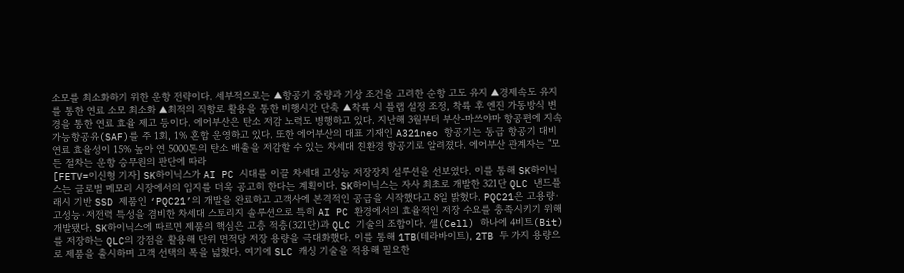소모를 최소화하기 위한 운항 전략이다. 세부적으로는 ▲항공기 중량과 기상 조건을 고려한 순항 고도 유지 ▲경제속도 유지를 통한 연료 소모 최소화 ▲최적의 직항로 활용을 통한 비행시간 단축 ▲착륙 시 플랩 설정 조정, 착륙 후 엔진 가동방식 변경을 통한 연료 효율 제고 등이다. 에어부산은 탄소 저감 노력도 병행하고 있다. 지난해 3월부터 부산-마쓰야마 항공편에 지속가능항공유(SAF)를 주 1회, 1% 혼합 운영하고 있다. 또한 에어부산의 대표 기재인 A321neo 항공기는 동급 항공기 대비 연료 효율성이 15% 높아 연 5000톤의 탄소 배출을 저감할 수 있는 차세대 친환경 항공기로 알려졌다. 에어부산 관계자는 "모든 절차는 운항 승무원의 판단에 따라
[FETV=이신형 기자] SK하이닉스가 AI PC 시대를 이끌 차세대 고성능 저장장치 설루션을 선보였다. 이를 통해 SK하이닉스는 글로벌 메모리 시장에서의 입지를 더욱 공고히 한다는 계획이다. SK하이닉스는 자사 최초로 개발한 321단 QLC 낸드플래시 기반 SSD 제품인 ‘PQC21’의 개발을 완료하고 고객사에 본격적인 공급을 시작했다고 8일 밝혔다. PQC21은 고용량·고성능·저전력 특성을 겸비한 차세대 스토리지 솔루션으로 특히 AI PC 환경에서의 효율적인 저장 수요를 충족시키기 위해 개발됐다. SK하이닉스에 따르면 제품의 핵심은 고층 적층(321단)과 QLC 기술의 조합이다. 셀(Cell) 하나에 4비트(Bit)를 저장하는 QLC의 강점을 활용해 단위 면적당 저장 용량을 극대화했다. 이를 통해 1TB(테라바이트), 2TB 두 가지 용량으로 제품을 출시하며 고객 선택의 폭을 넓혔다. 여기에 SLC 캐싱 기술을 적용해 필요한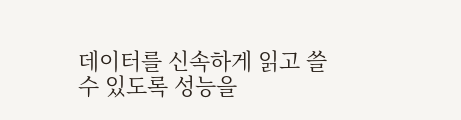데이터를 신속하게 읽고 쓸 수 있도록 성능을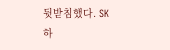뒷받침했다. SK하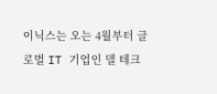이닉스는 오는 4월부터 글로벌 IT 기업인 델 테크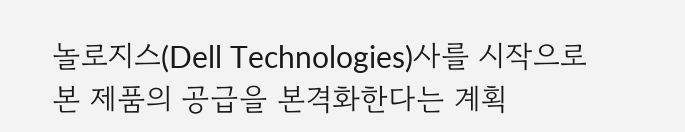놀로지스(Dell Technologies)사를 시작으로 본 제품의 공급을 본격화한다는 계획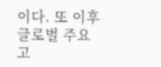이다. 또 이후 글로벌 주요 고